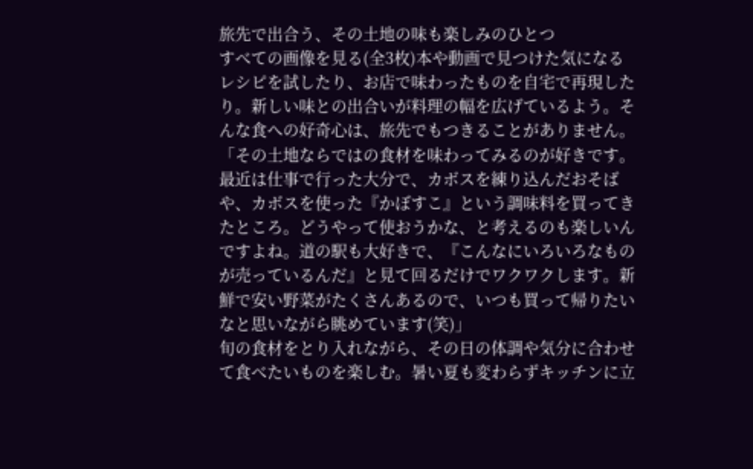旅先で出合う、その土地の味も楽しみのひとつ
すべての画像を見る(全3枚)本や動画で見つけた気になるレシピを試したり、お店で味わったものを自宅で再現したり。新しい味との出合いが料理の幅を広げているよう。そんな食への好奇心は、旅先でもつきることがありません。
「その土地ならではの食材を味わってみるのが好きです。最近は仕事で行った大分で、カボスを練り込んだおそばや、カボスを使った『かぼすこ』という調味料を買ってきたところ。どうやって使おうかな、と考えるのも楽しいんですよね。道の駅も大好きで、『こんなにいろいろなものが売っているんだ』と見て回るだけでワクワクします。新鮮で安い野菜がたくさんあるので、いつも買って帰りたいなと思いながら眺めています(笑)」
旬の食材をとり入れながら、その日の体調や気分に合わせて食べたいものを楽しむ。暑い夏も変わらずキッチンに立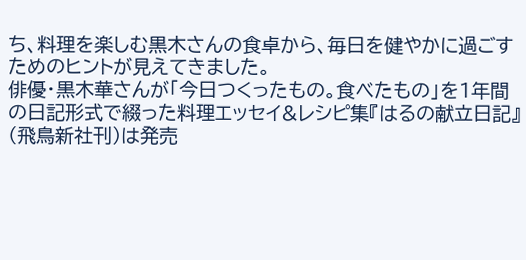ち、料理を楽しむ黒木さんの食卓から、毎日を健やかに過ごすためのヒントが見えてきました。
俳優・黒木華さんが「今日つくったもの。食べたもの」を1年間の日記形式で綴った料理エッセイ&レシピ集『はるの献立日記』(飛鳥新社刊)は発売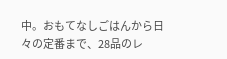中。おもてなしごはんから日々の定番まで、28品のレ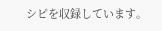シピを収録しています。